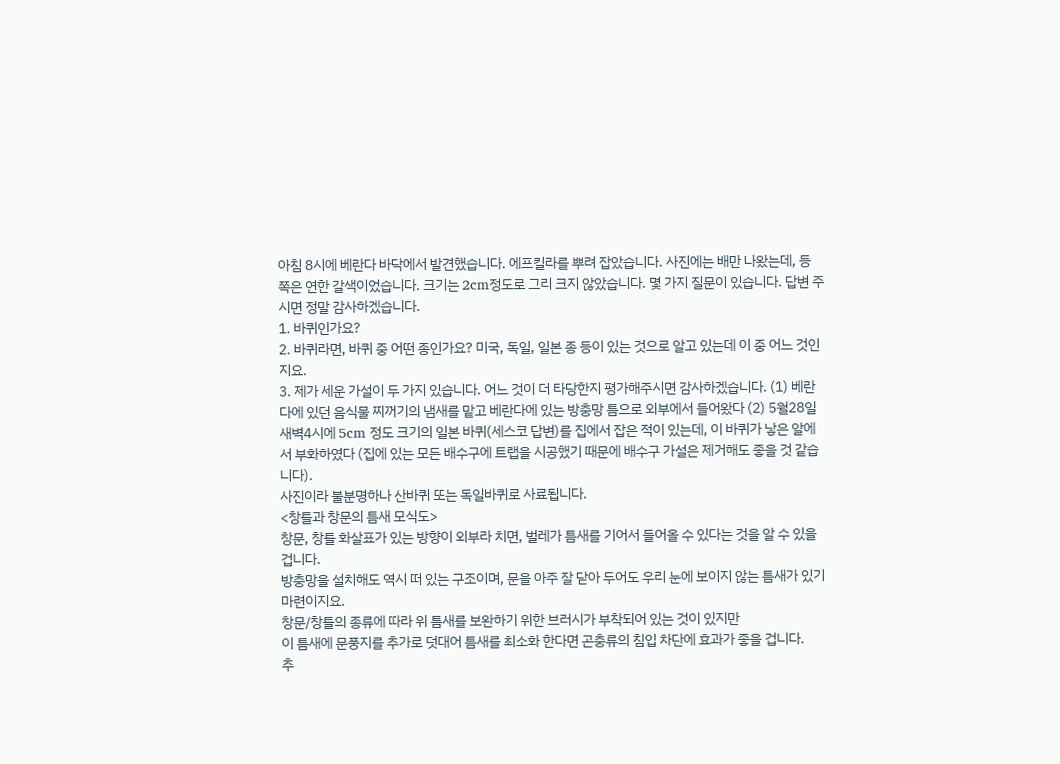아침 8시에 베란다 바닥에서 발견했습니다. 에프킬라를 뿌려 잡았습니다. 사진에는 배만 나왔는데, 등 쪽은 연한 갈색이었습니다. 크기는 2cm정도로 그리 크지 않았습니다. 몇 가지 질문이 있습니다. 답변 주시면 정말 감사하겠습니다.
1. 바퀴인가요?
2. 바퀴라면, 바퀴 중 어떤 종인가요? 미국, 독일, 일본 종 등이 있는 것으로 알고 있는데 이 중 어느 것인지요.
3. 제가 세운 가설이 두 가지 있습니다. 어느 것이 더 타당한지 평가해주시면 감사하겠습니다. (1) 베란다에 있던 음식물 찌꺼기의 냄새를 맡고 베란다에 있는 방충망 틈으로 외부에서 들어왔다 (2) 5월28일 새벽4시에 5cm 정도 크기의 일본 바퀴(세스코 답변)를 집에서 잡은 적이 있는데, 이 바퀴가 낳은 알에서 부화하였다 (집에 있는 모든 배수구에 트랩을 시공했기 때문에 배수구 가설은 제거해도 좋을 것 같습니다).
사진이라 불분명하나 산바퀴 또는 독일바퀴로 사료됩니다.
<창틀과 창문의 틈새 모식도>
창문, 창틀 화살표가 있는 방향이 외부라 치면, 벌레가 틈새를 기어서 들어올 수 있다는 것을 알 수 있을 겁니다.
방충망을 설치해도 역시 떠 있는 구조이며, 문을 아주 잘 닫아 두어도 우리 눈에 보이지 않는 틈새가 있기 마련이지요.
창문/창틀의 종류에 따라 위 틈새를 보완하기 위한 브러시가 부착되어 있는 것이 있지만
이 틈새에 문풍지를 추가로 덧대어 틈새를 최소화 한다면 곤충류의 침입 차단에 효과가 좋을 겁니다.
추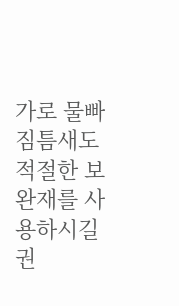가로 물빠짐틈새도 적절한 보완재를 사용하시길 권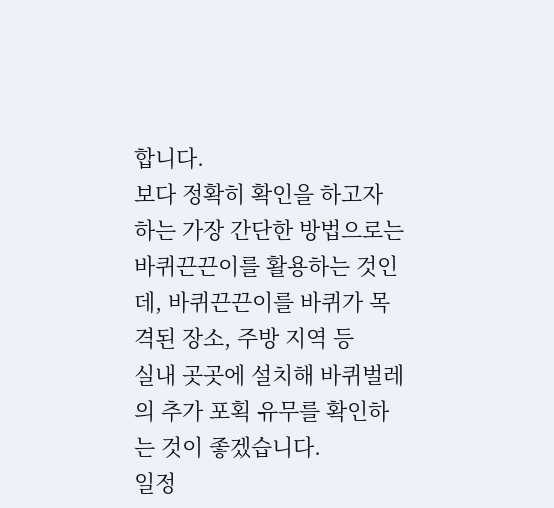합니다.
보다 정확히 확인을 하고자 하는 가장 간단한 방법으로는
바퀴끈끈이를 활용하는 것인데, 바퀴끈끈이를 바퀴가 목격된 장소, 주방 지역 등
실내 곳곳에 설치해 바퀴벌레의 추가 포획 유무를 확인하는 것이 좋겠습니다.
일정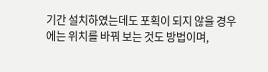기간 설치하였는데도 포획이 되지 않을 경우에는 위치를 바꿔 보는 것도 방법이며,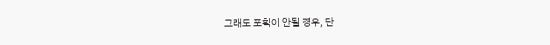그래도 포획이 안될 경우, 단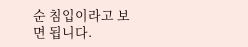순 침입이라고 보면 됩니다.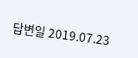답변일 2019.07.23